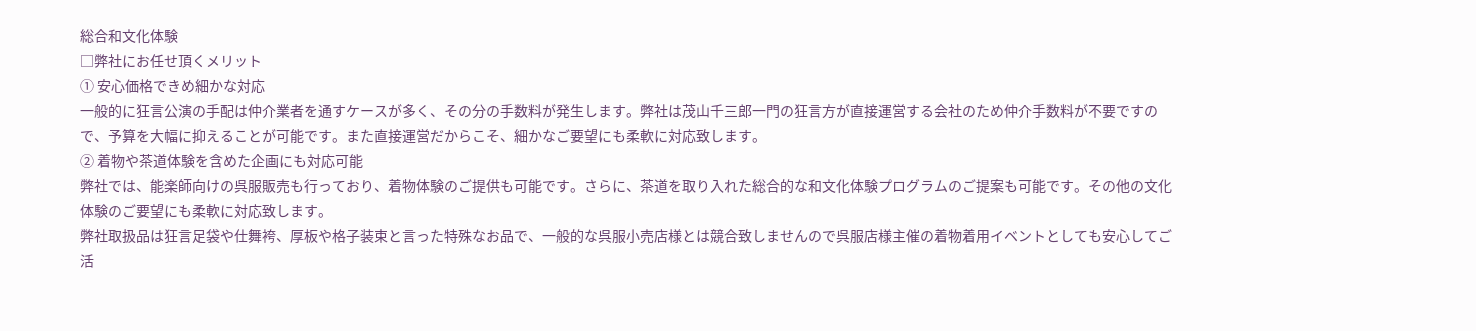総合和文化体験
□弊社にお任せ頂くメリット
① 安心価格できめ細かな対応
一般的に狂言公演の手配は仲介業者を通すケースが多く、その分の手数料が発生します。弊社は茂山千三郎一門の狂言方が直接運営する会社のため仲介手数料が不要ですので、予算を大幅に抑えることが可能です。また直接運営だからこそ、細かなご要望にも柔軟に対応致します。
② 着物や茶道体験を含めた企画にも対応可能
弊社では、能楽師向けの呉服販売も行っており、着物体験のご提供も可能です。さらに、茶道を取り入れた総合的な和文化体験プログラムのご提案も可能です。その他の文化体験のご要望にも柔軟に対応致します。
弊社取扱品は狂言足袋や仕舞袴、厚板や格子装束と言った特殊なお品で、一般的な呉服小売店様とは競合致しませんので呉服店様主催の着物着用イベントとしても安心してご活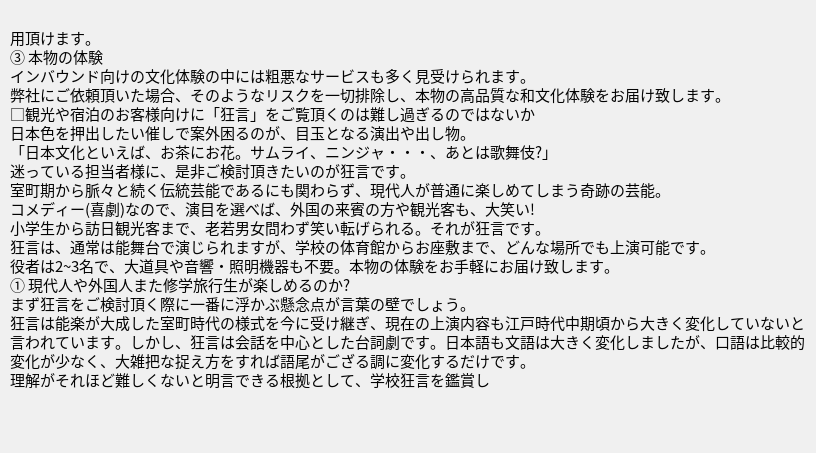用頂けます。
③ 本物の体験
インバウンド向けの文化体験の中には粗悪なサービスも多く見受けられます。
弊社にご依頼頂いた場合、そのようなリスクを一切排除し、本物の高品質な和文化体験をお届け致します。
□観光や宿泊のお客様向けに「狂言」をご覧頂くのは難し過ぎるのではないか
日本色を押出したい催しで案外困るのが、目玉となる演出や出し物。
「日本文化といえば、お茶にお花。サムライ、ニンジャ・・・、あとは歌舞伎?」
迷っている担当者様に、是非ご検討頂きたいのが狂言です。
室町期から脈々と続く伝統芸能であるにも関わらず、現代人が普通に楽しめてしまう奇跡の芸能。
コメディー(喜劇)なので、演目を選べば、外国の来賓の方や観光客も、大笑い!
小学生から訪日観光客まで、老若男女問わず笑い転げられる。それが狂言です。
狂言は、通常は能舞台で演じられますが、学校の体育館からお座敷まで、どんな場所でも上演可能です。
役者は2~3名で、大道具や音響・照明機器も不要。本物の体験をお手軽にお届け致します。
① 現代人や外国人また修学旅行生が楽しめるのか?
まず狂言をご検討頂く際に一番に浮かぶ懸念点が言葉の壁でしょう。
狂言は能楽が大成した室町時代の様式を今に受け継ぎ、現在の上演内容も江戸時代中期頃から大きく変化していないと言われています。しかし、狂言は会話を中心とした台詞劇です。日本語も文語は大きく変化しましたが、口語は比較的変化が少なく、大雑把な捉え方をすれば語尾がござる調に変化するだけです。
理解がそれほど難しくないと明言できる根拠として、学校狂言を鑑賞し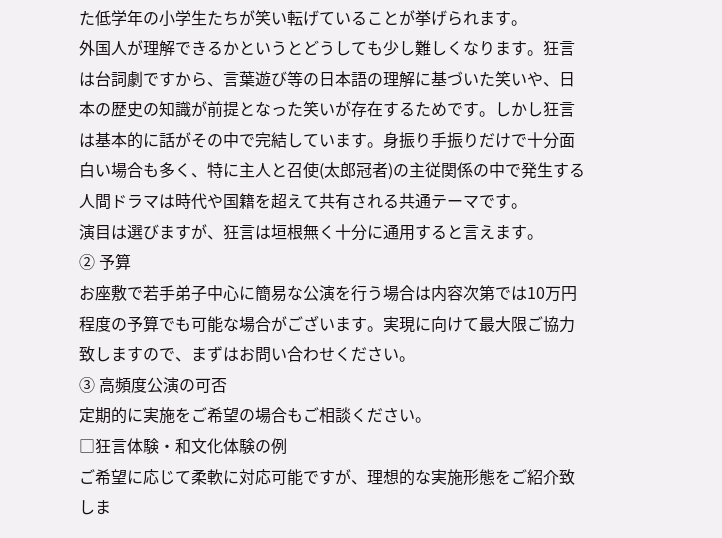た低学年の小学生たちが笑い転げていることが挙げられます。
外国人が理解できるかというとどうしても少し難しくなります。狂言は台詞劇ですから、言葉遊び等の日本語の理解に基づいた笑いや、日本の歴史の知識が前提となった笑いが存在するためです。しかし狂言は基本的に話がその中で完結しています。身振り手振りだけで十分面白い場合も多く、特に主人と召使(太郎冠者)の主従関係の中で発生する人間ドラマは時代や国籍を超えて共有される共通テーマです。
演目は選びますが、狂言は垣根無く十分に通用すると言えます。
② 予算
お座敷で若手弟子中心に簡易な公演を行う場合は内容次第では10万円程度の予算でも可能な場合がございます。実現に向けて最大限ご協力致しますので、まずはお問い合わせください。
③ 高頻度公演の可否
定期的に実施をご希望の場合もご相談ください。
□狂言体験・和文化体験の例
ご希望に応じて柔軟に対応可能ですが、理想的な実施形態をご紹介致しま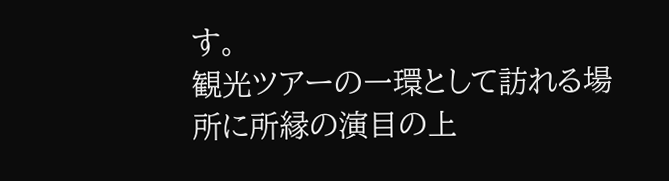す。
観光ツアーの一環として訪れる場所に所縁の演目の上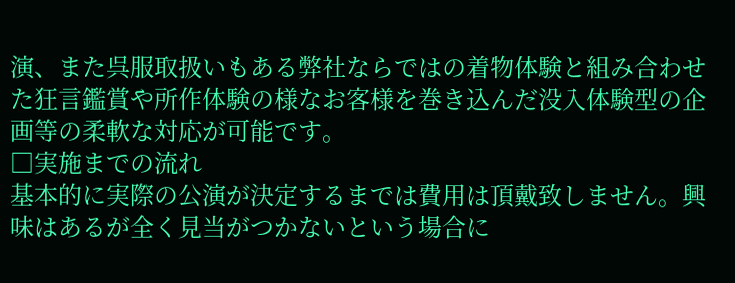演、また呉服取扱いもある弊社ならではの着物体験と組み合わせた狂言鑑賞や所作体験の様なお客様を巻き込んだ没入体験型の企画等の柔軟な対応が可能です。
□実施までの流れ
基本的に実際の公演が決定するまでは費用は頂戴致しません。興味はあるが全く見当がつかないという場合に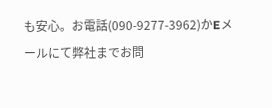も安心。お電話(090-9277-3962)かEメールにて弊社までお問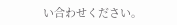い合わせください。